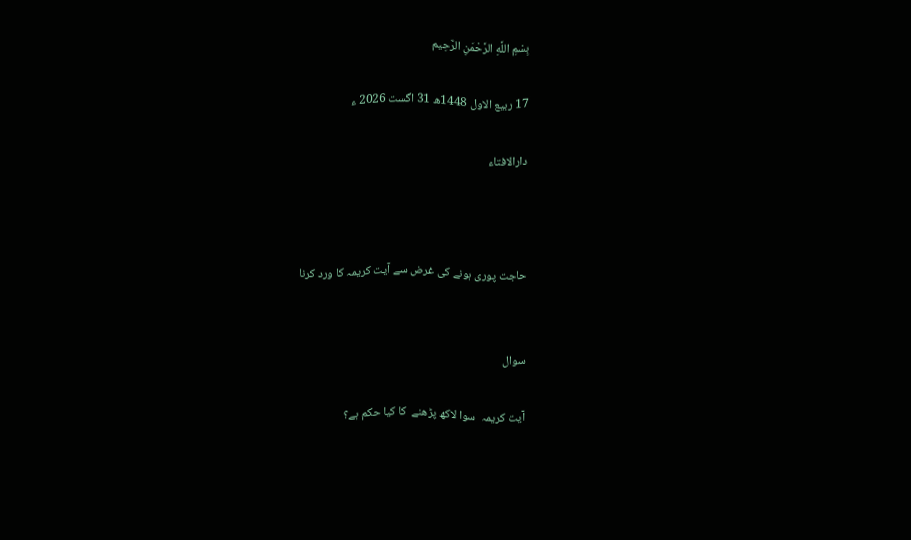بِسْمِ اللَّهِ الرَّحْمَنِ الرَّحِيم

17 ربیع الاول 1448ھ 31 اگست 2026 ء

دارالافتاء



حاجت پوری ہونے کی غرض سے آیت کریمہ کا ورد کرنا


سوال

آیت کریمہ  سوا لاکھ پڑھنے  کا کیا حکم ہے؟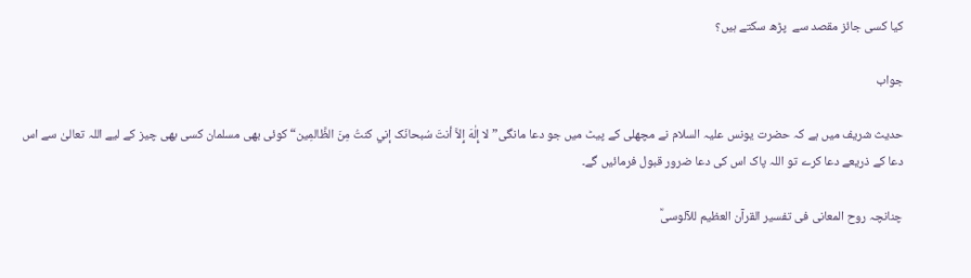کیا کسی جائز مقصد سے  پڑھ سکتے ہیں؟

جواب

حدیث شریف میں ہے کہ حضرت یونس علیہ السلام نے مچھلی کے پیٹ میں جو دعا مانگی”لا إِلٰهَ إِلاَّ أنتَ سُبحانَک إني کنتُ مِنَ الظَّالمِین“ کوئی بھی مسلمان کسی بھی چیز کے لیے اللہ تعالیٰ سے اس دعا کے ذریعے دعا کرے تو اللہ پاک اس کی دعا ضرور قبول فرمائیں گے۔

چنانچہ روح المعانی فی تفسیر القرآن العظیم للآلوسیؒ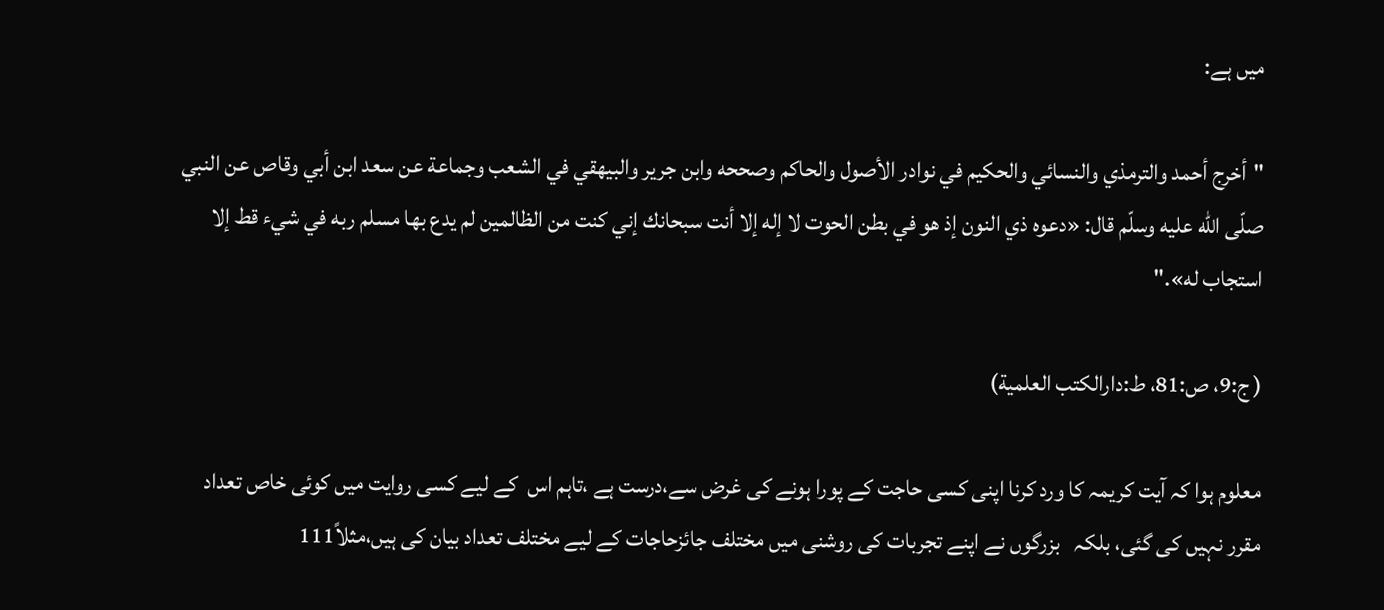میں ہے:

"أخرج أحمد والترمذي والنسائي والحكيم في نوادر الأصول والحاكم وصححه وابن جرير والبيهقي في الشعب وجماعة عن سعد ابن أبي وقاص عن النبي صلّى الله عليه وسلّم قال: «دعوه ذي النون إذ هو في بطن الحوت لا إله إلا أنت سبحانك إني كنت من الظالمين لم يدع بها مسلم ربه في شيء قط إلا استجاب له»."

( ج:9، ص:81، ط:دارالكتب العلمية)

معلوم ہوا کہ آیت کریمہ کا ورد کرنا اپنی کسی حاجت کے پورا ہونے کی غرض سے،درست ہے ،تاہم اس  کے لیے کسی روایت میں کوئی خاص تعداد مقرر نہیں کی گئی، بلکہ   بزرگوں نے اپنے تجربات کی روشنی میں مختلف جائزحاجات کے لیے مختلف تعداد بیان کی ہیں،مثلاً111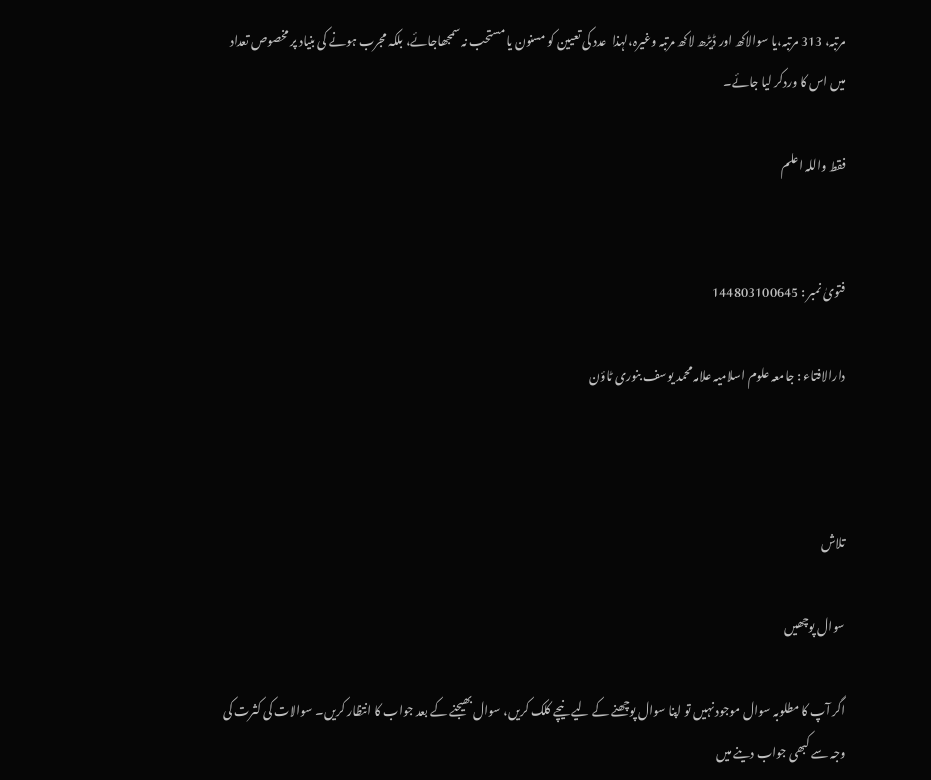مرتبہ، 313 مرتبہ،یا سوالاکھ اور ڈیڑھ لاکھ مرتبہ وغیرہ،لہذا  عدد کی تعیین کو مسنون یا مستحب نہ سمجھاجائے، بلکہ مجرب ہونے کی بنیاد پر مخصوص تعداد میں اس کا وردکر لیا جائے۔

فقط واللہ اعلم


فتویٰ نمبر : 144803100645

دارالافتاء : جامعہ علوم اسلامیہ علامہ محمد یوسف بنوری ٹاؤن



تلاش

سوال پوچھیں

اگر آپ کا مطلوبہ سوال موجود نہیں تو اپنا سوال پوچھنے کے لیے نیچے کلک کریں، سوال بھیجنے کے بعد جواب کا انتظار کریں۔ سوالات کی کثرت کی وجہ سے کبھی جواب دینے میں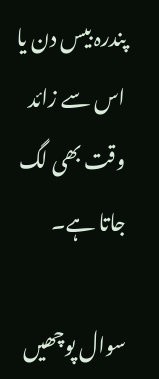پندرہ بیس دن یا اس سے زائد وقت بھی لگ جاتا ہے۔

سوال پوچھیں